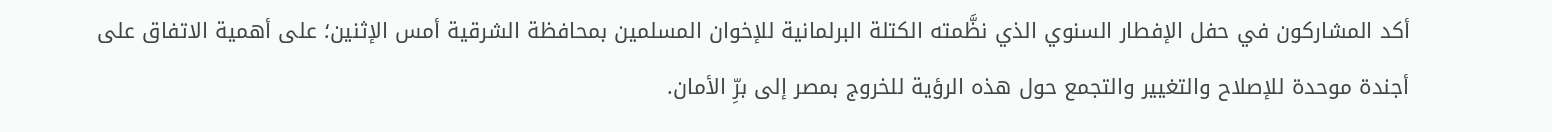أكد المشاركون في حفل الإفطار السنوي الذي نظَّمته الكتلة البرلمانية للإخوان المسلمين بمحافظة الشرقية أمس الإثنين؛ على أهمية الاتفاق على أجندة موحدة للإصلاح والتغيير والتجمع حول هذه الرؤية للخروج بمصر إلى برِّ الأمان.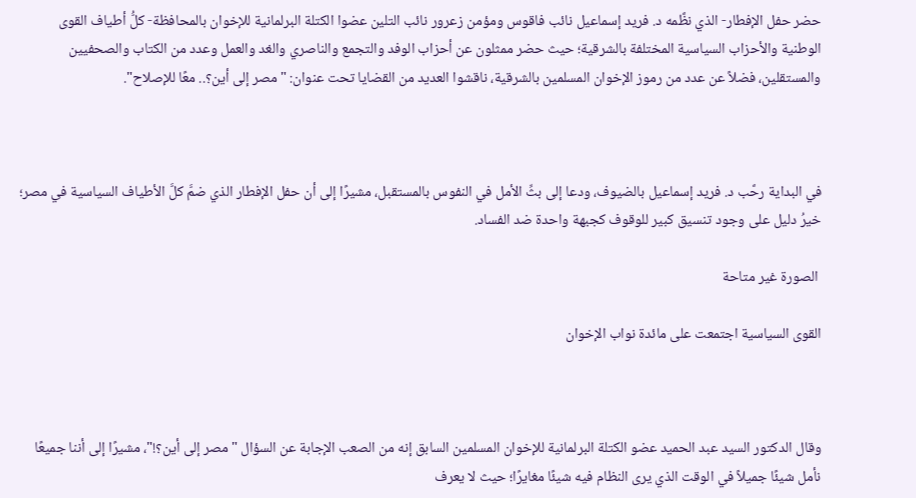حضر حفل الإفطار- الذي نظَّمه د. فريد إسماعيل نائب فاقوس ومؤمن زعرور نائب التلين عضوا الكتلة البرلمانية للإخوان بالمحافظة- كلُّ أطياف القوى الوطنية والأحزاب السياسية المختلفة بالشرقية؛ حيث حضر ممثلون عن أحزاب الوفد والتجمع والناصري والغد والعمل وعدد من الكتاب والصحفيين والمستقلين، فضلاً عن عدد من رموز الإخوان المسلمين بالشرقية، ناقشوا العديد من القضايا تحت عنوان: "مصر إلى أين؟.. معًا للإصلاح".



في البداية رحَّب د. فريد إسماعيل بالضيوف، ودعا إلى بثِّ الأمل في النفوس بالمستقبل، مشيرًا إلى أن حفل الإفطار الذي ضمَّ كلَّ الأطياف السياسية في مصر؛ خيرُ دليل على وجود تنسيق كبير للوقوف كجبهة واحدة ضد الفساد.

 الصورة غير متاحة

القوى السياسية اجتمعت على مائدة نواب الإخوان



وقال الدكتور السيد عبد الحميد عضو الكتلة البرلمانية للإخوان المسلمين السابق إنه من الصعب الإجابة عن السؤال "مصر إلى أين؟!"، مشيرًا إلى أننا جميعًا نأمل شيئًا جميلاً في الوقت الذي يرى النظام فيه شيئًا مغايرًا؛ حيث لا يعرف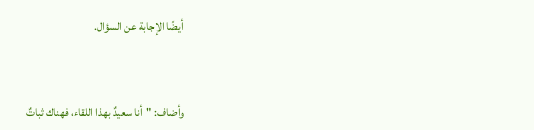أيضًا الإجابة عن السؤال.



وأضاف: "أنا سعيدٌ بهذا اللقاء، فهناك ثباتٌ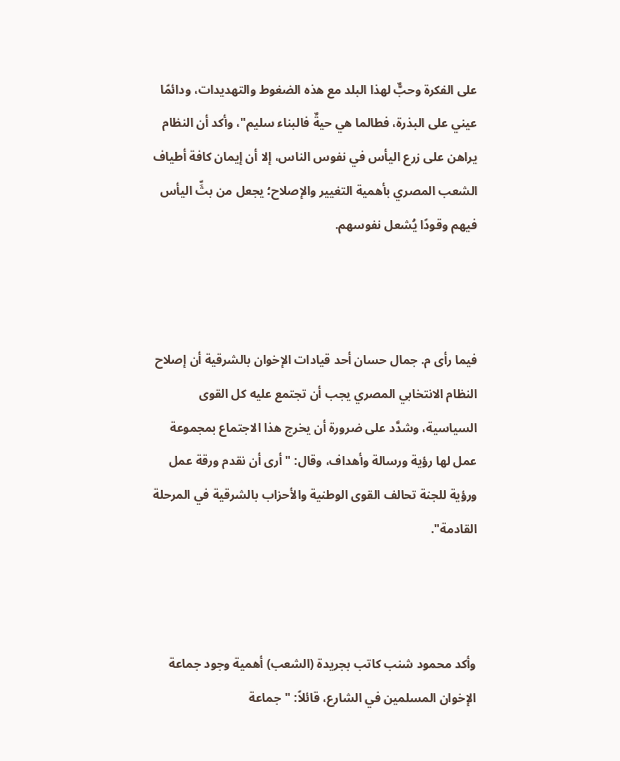على الفكرة وحبٌّ لهذا البلد مع هذه الضغوط والتهديدات، ودائمًا عيني على البذرة، فطالما هي حيةٌ فالبناء سليم"، وأكد أن النظام يراهن على زرع اليأس في نفوس الناس، إلا أن إيمان كافة أطياف الشعب المصري بأهمية التغيير والإصلاح؛ يجعل من بثِّ اليأس فيهم وقودًا يُشعل نفوسهم.



فيما رأى م. جمال حسان أحد قيادات الإخوان بالشرقية أن إصلاح النظام الانتخابي المصري يجب أن تجتمع عليه كل القوى السياسية، وشدَّد على ضرورة أن يخرج هذا الاجتماع بمجموعة عمل لها رؤية ورسالة وأهداف، وقال: "أرى أن نقدم ورقة عمل ورؤية للجنة تحالف القوى الوطنية والأحزاب بالشرقية في المرحلة القادمة".



وأكد محمود شنب كاتب بجريدة (الشعب) أهمية وجود جماعة الإخوان المسلمين في الشارع، قائلاً: "جماعة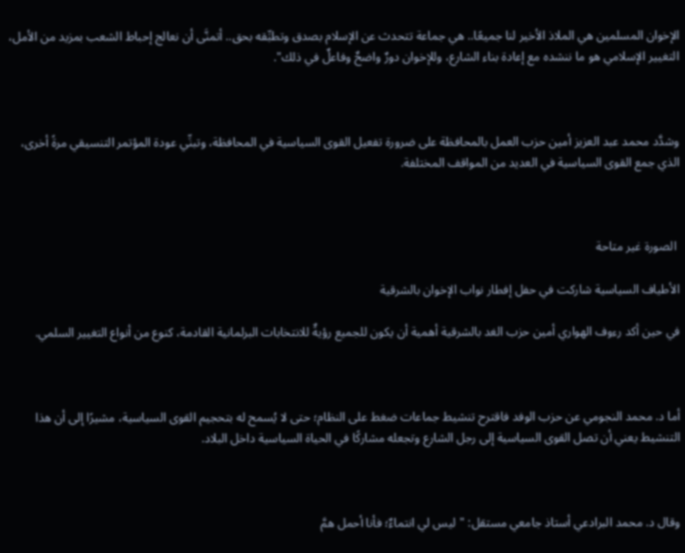الإخوان المسلمين هي الملاذ الأخير لنا جميعًا.. هي جماعة تتحدث عن الإسلام بصدق وتطبِّقه بحق.. أتمنَّى أن نعالج إحباط الشعب بمزيد من الأمل، التغيير الإسلامي هو ما ننشده مع إعادة بناء الشارع، وللإخوان دورٌ واضحٌ وفاعلٌ في ذلك".



وشدَّد محمد عبد العزيز أمين حزب العمل بالمحافظة على ضرورة تفعيل القوى السياسية في المحافظة، وتبنِّي عودة المؤتمر التنسيقي مرةً أخرى، الذي جمع القوى السياسية في العديد من المواقف المختلفة.



 الصورة غير متاحة

الأطياف السياسية شاركت في حفل إفطار نواب الإخوان بالشرقية

في حين أكد رءوف الهواري أمين حزب الغد بالشرقية أهمية أن يكون للجميع رؤيةٌ للانتخابات البرلمانية القادمة، كنوع من أنواع التغيير السلمي.



أما د. محمد النجومي عن حزب الوفد فاقترح تنشيط جماعات ضغط على النظام؛ حتى لا يُسمح له بتحجيم القوى السياسية، مشيرًا إلى أن هذا التنشيط يعني أن تصل القوى السياسية إلى رجل الشارع وتجعله مشاركًا في الحياة السياسية داخل البلاد.



وقال د. محمد البرادعي أستاذ جامعي مستقل: "ليس لي انتماءٌ؛ فأنا أحمل همَّ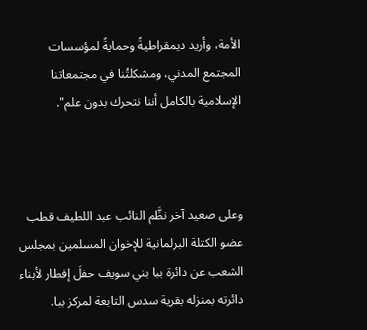الأمة، وأريد ديمقراطيةً وحمايةً لمؤسسات المجتمع المدني، ومشكلتُنا في مجتمعاتنا الإسلامية بالكامل أننا نتحرك بدون علم".



وعلى صعيد آخر نظَّم النائب عبد اللطيف قطب عضو الكتلة البرلمانية للإخوان المسلمين بمجلس الشعب عن دائرة ببا بني سويف حفلَ إفطار لأبناء دائرته بمنزله بقرية سدس التابعة لمركز ببا.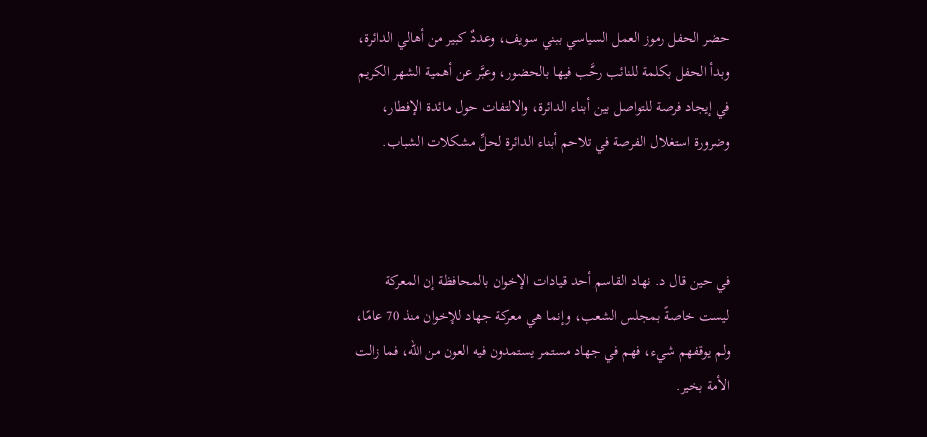حضر الحفل رموز العمل السياسي ببني سويف، وعددٌ كبير من أهالي الدائرة، وبدأ الحفل بكلمة للنائب رحَّب فيها بالحضور، وعبَّر عن أهمية الشهر الكريم في إيجاد فرصة للتواصل بين أبناء الدائرة، والالتفات حول مائدة الإفطار، وضرورة استغلال الفرصة في تلاحم أبناء الدائرة لحلِّ مشكلات الشباب.



في حين قال د. نهاد القاسم أحد قيادات الإخوان بالمحافظة إن المعركة ليست خاصةً بمجلس الشعب، وإنما هي معركة جهاد للإخوان منذ 70 عامًا، ولم يوقفهم شيء، فهم في جهاد مستمر يستمدون فيه العون من الله، فما زالت الأمة بخير.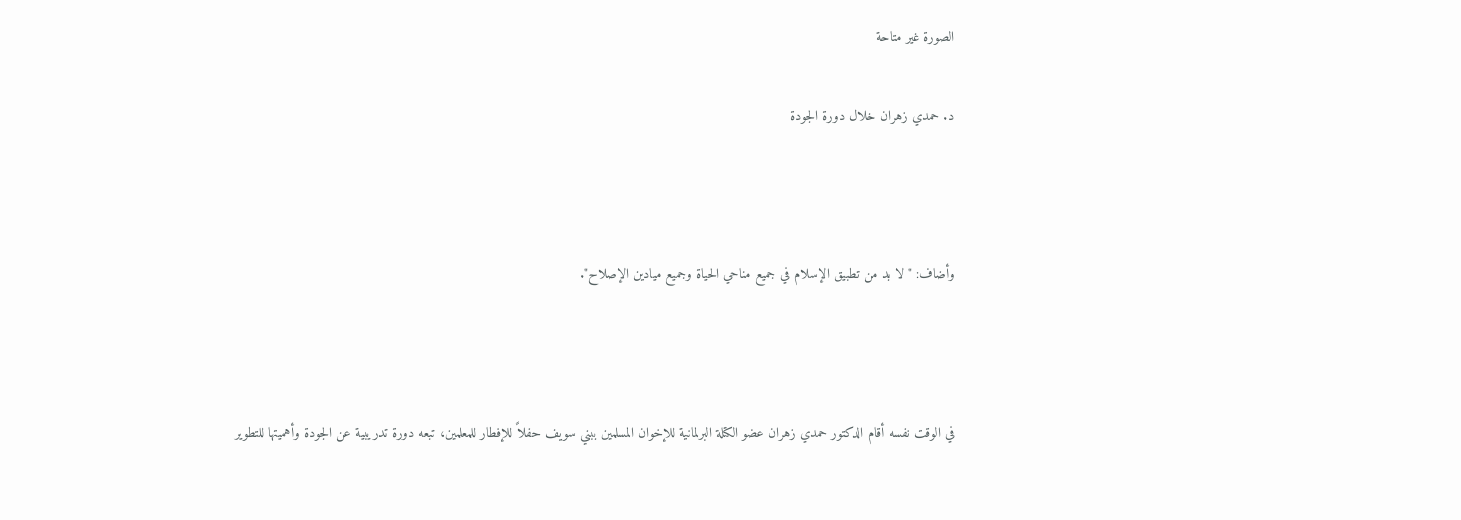الصورة غير متاحة

د. حمدي زهران خلال دورة الجودة



وأضاف: "لا بد من تطبيق الإسلام في جميع مناحي الحياة وجميع ميادين الإصلاح".



في الوقت نفسه أقام الدكتور حمدي زهران عضو الكتلة البرلمانية للإخوان المسلمين ببني سويف حفلاً للإفطار للمعلمين، تبعه دورة تدريبية عن الجودة وأهميتها للتطوير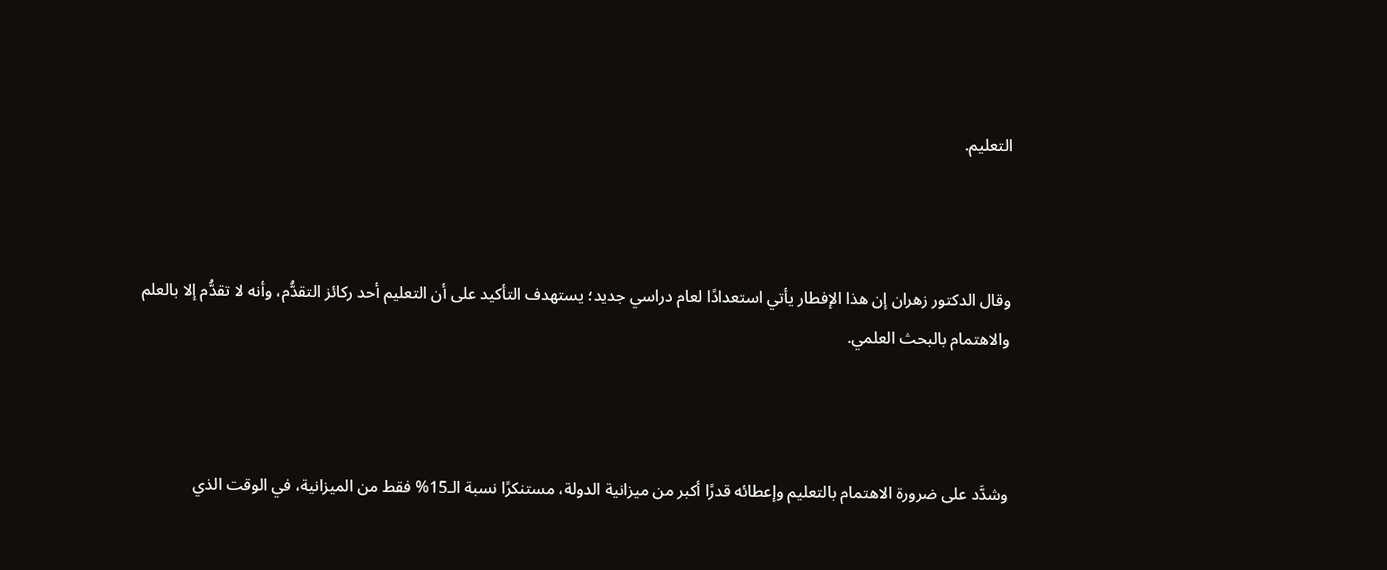التعليم.



وقال الدكتور زهران إن هذا الإفطار يأتي استعدادًا لعام دراسي جديد؛ يستهدف التأكيد على أن التعليم أحد ركائز التقدُّم، وأنه لا تقدُّم إلا بالعلم والاهتمام بالبحث العلمي.



وشدَّد على ضرورة الاهتمام بالتعليم وإعطائه قدرًا أكبر من ميزانية الدولة، مستنكرًا نسبة الـ15% فقط من الميزانية، في الوقت الذي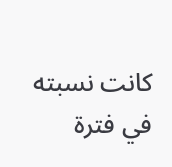كانت نسبته في فترة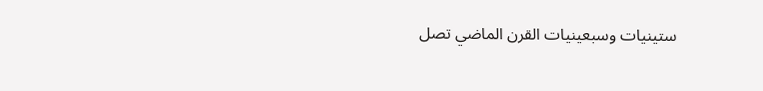ستينيات وسبعينيات القرن الماضي تصل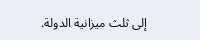إلى ثلث ميزانية الدولة.